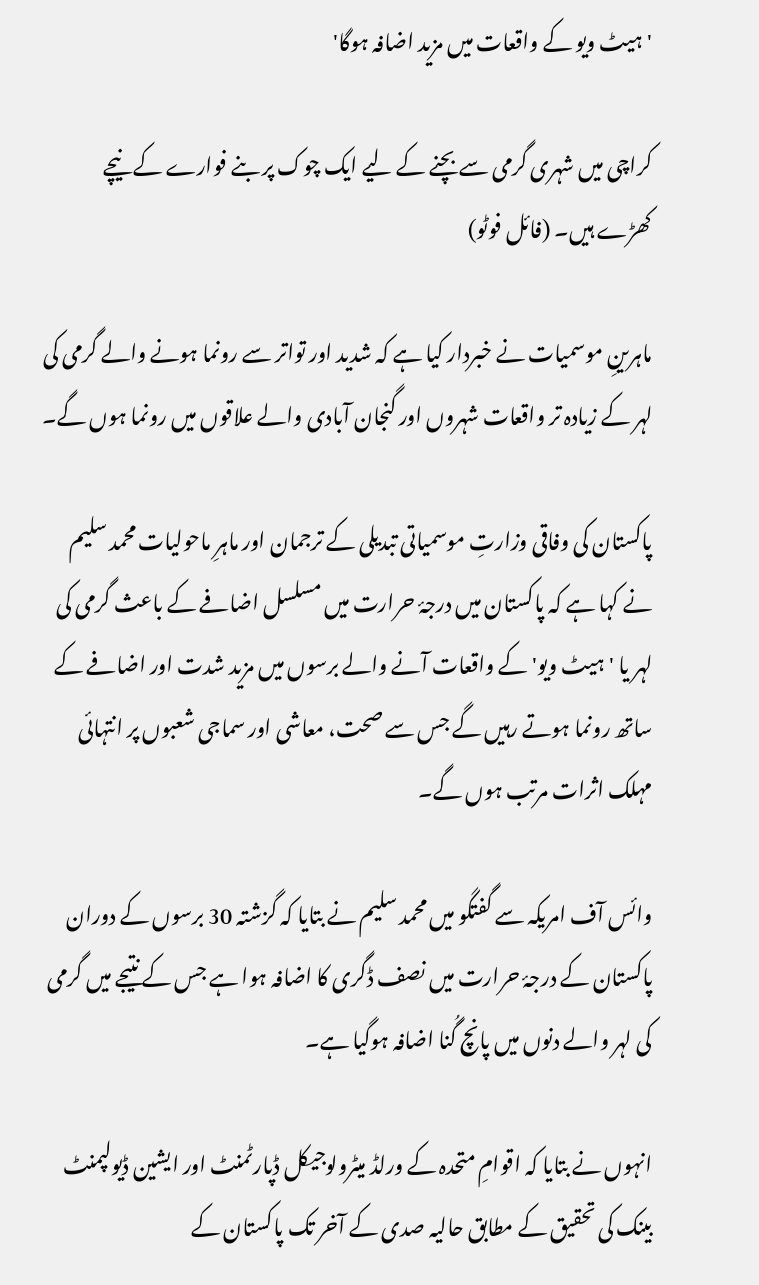'ہیٹ ویو کے واقعات میں مزید اضافہ ہوگا'

کراچی میں شہری گرمی سے بچنے کے لیے ایک چوک پر بنے فوارے کے نیچے کھڑے ہیں۔ (فائل فوٹو)

ماہرینِ موسمیات نے خبردار کیا ہے کہ شدید اور تواتر سے رونما ہونے والے گرمی کی لہر کے زیادہ تر واقعات شہروں اور گنجان آبادی والے علاقوں میں رونما ہوں گے۔

پاکستان کی وفاقی وزارتِ موسمیاتی تبدیلی کے ترجمان اور ماہرِ ماحولیات محمد سلیم نے کہا ہے کہ پاکستان میں درجۂ حرارت میں مسلسل اضافے کے باعث گرمی کی لہر یا 'ہیٹ ویو' کے واقعات آنے والے برسوں میں مزید شدت اور اضافے کے ساتھ رونما ہوتے رہیں گے جس سے صحت، معاشی اور سماجی شعبوں پر انتہائی مہلک اثرات مرتب ہوں گے۔

وائس آف امریکہ سے گفتگو میں محمد سلیم نے بتایا کہ گزشتہ 30 برسوں کے دوران پاکستان کے درجۂ حرارت میں نصف ڈگری کا اضافہ ہوا ہے جس کے نتیجے میں گرمی کی لہر والے دنوں میں پانچ گُنا اضافہ ہوگیا ہے۔

انہوں نے بتایا کہ اقوامِ متحدہ کے ورلڈ میٹرولوجیکل ڈپارٹمنٹ اور ایشین ڈیولپمنٹ بینک کی تحقیق کے مطابق حالیہ صدی کے آخر تک پاکستان کے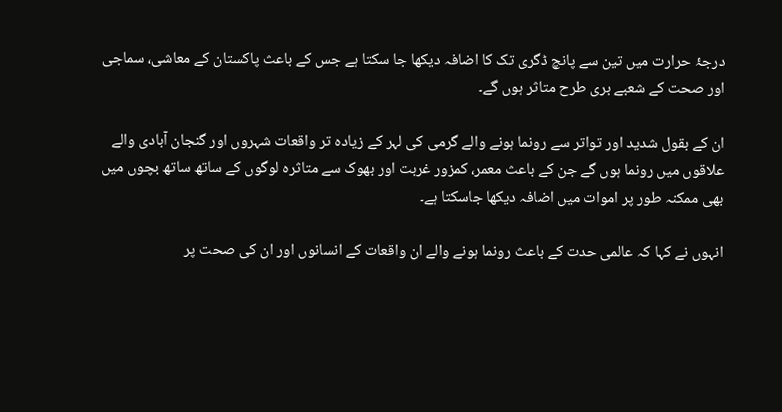درجۂ حرارت میں تین سے پانچ ڈگری تک کا اضافہ دیکھا جا سکتا ہے جس کے باعث پاکستان کے معاشی، سماجی اور صحت کے شعبے بری طرح متاثر ہوں گے۔

ان کے بقول شدید اور تواتر سے رونما ہونے والے گرمی کی لہر کے زیادہ تر واقعات شہروں اور گنجان آبادی والے علاقوں میں رونما ہوں گے جن کے باعث معمر، کمزور غربت اور بھوک سے متاثرہ لوگوں کے ساتھ ساتھ بچوں میں بھی ممکنہ طور پر اموات میں اضافہ دیکھا جاسکتا ہے۔

انہوں نے کہا کہ عالمی حدت کے باعث رونما ہونے والے ان واقعات کے انسانوں اور ان کی صحت پر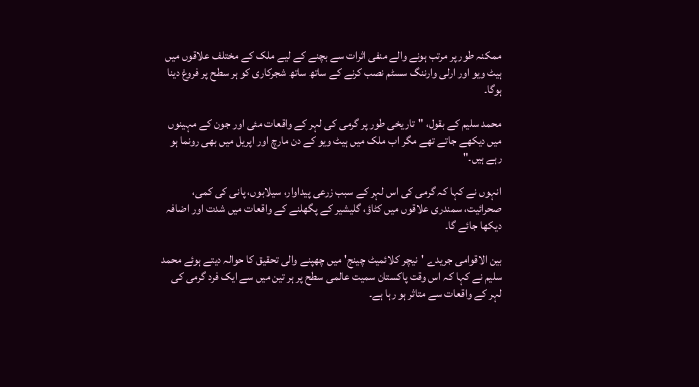ممکنہ طور پر مرتب ہونے والے منفی اثرات سے بچنے کے لیے ملک کے مختلف علاقوں میں ہیٹ ویو اور ارلی وارننگ سسٹم نصب کرنے کے ساتھ ساتھ شجرکاری کو ہر سطح پر فروغ دینا ہوگا۔

محمد سلیم کے بقول، "تاریخی طور پر گرمی کی لہر کے واقعات مئی اور جون کے مہینوں میں دیکھے جاتے تھے مگر اب ملک میں ہیٹ ویو کے دن مارچ اور اپریل میں بھی رونما ہو رہے ہیں۔"

انہوں نے کہا کہ گرمی کی اس لہر کے سبب زرعی پیداوار، سیلابوں، پانی کی کمی، صحرائیت، سمندری علاقوں میں کٹاؤ، گلیشیر کے پگھلنے کے واقعات میں شدت اور اضافہ دیکھا جائے گا۔

بین الاقوامی جریدے 'نیچر کلائمیٹ چینج' میں چھپنے والی تحقیق کا حوالہ دیتے ہوئے محمد سلیم نے کہا کہ اس وقت پاکستان سمیت عالمی سطح پر ہر تین میں سے ایک فرد گرمی کی لہر کے واقعات سے متاثر ہو رہا ہے۔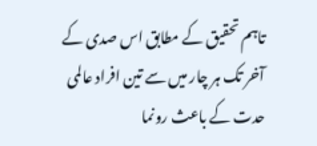تاہم تحقیق کے مطابق اس صدی کے آخر تک ہر چار میں سے تین افراد عالمی حدت کے باعث رونما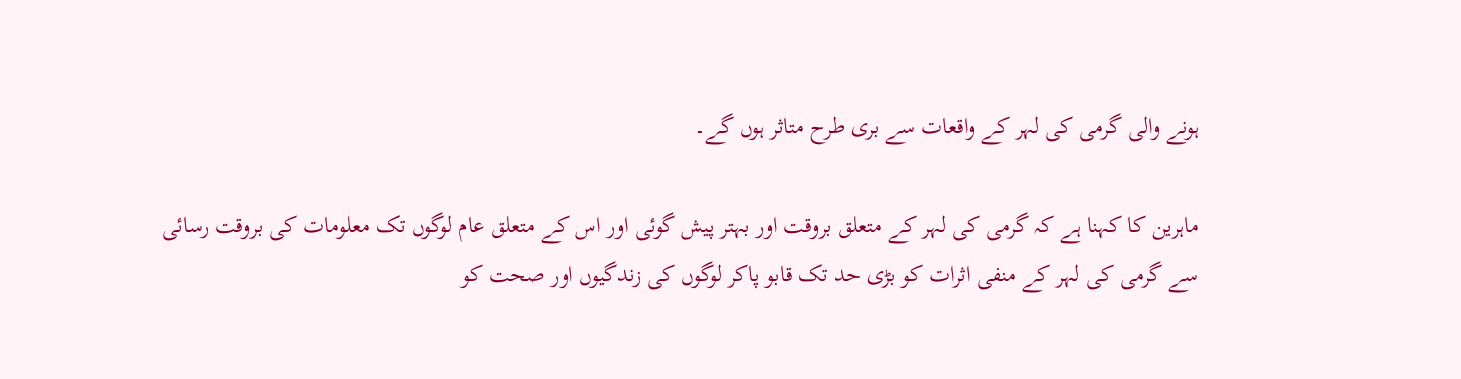ہونے والی گرمی کی لہر کے واقعات سے بری طرح متاثر ہوں گے۔

ماہرین کا کہنا ہے کہ گرمی کی لہر کے متعلق بروقت اور بہتر پیش گوئی اور اس کے متعلق عام لوگوں تک معلومات کی بروقت رسائی سے گرمی کی لہر کے منفی اثرات کو بڑی حد تک قابو پاکر لوگوں کی زندگیوں اور صحت کو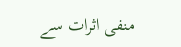منفی اثرات سے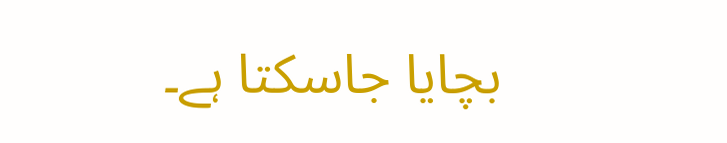بچایا جاسکتا ہے۔